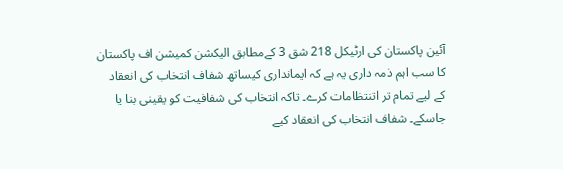آئین پاکستان کی ارٹیکل 218 شق 3 کےمطابق الیکشن کمیشن اف پاکستان کا سب اہم ذمہ داری یہ ہے کہ ایمانداری کیساتھ شفاف انتخاب کی انعقاد کے لیے تمام تر اتنتظامات کرے۔ تاکہ انتخاب کی شفافیت کو یقینی بنا یا جاسکے۔ شفاف انتخاب کی انعقاد کیے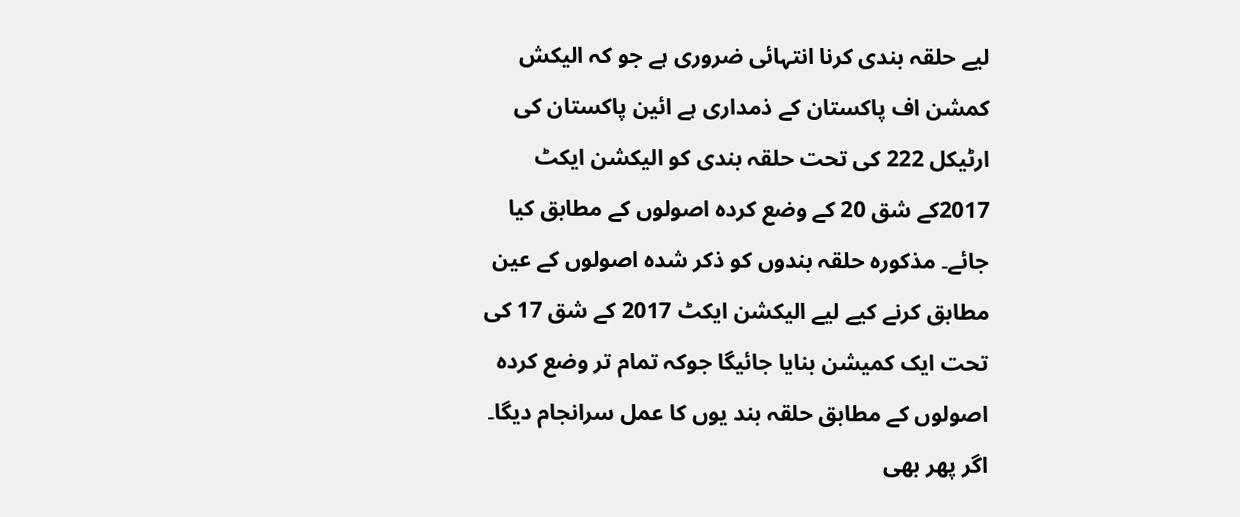لیے حلقہ بندی کرنا انتہائی ضروری ہے جو کہ الیکش کمشن اف پاکستان کے ذمداری ہے ائین پاکستان کی ارٹیکل 222 کی تحت حلقہ بندی کو الیکشن ایکٹ 2017کے شق 20 کے وضع کردہ اصولوں کے مطابق کیا جائے۔ مذکورہ حلقہ بندوں کو ذکر شدہ اصولوں کے عین مطابق کرنے کیے لیے الیکشن ایکٹ 2017 کے شق 17 کی تحت ایک کمیشن بنایا جائیگا جوکہ تمام تر وضع کردہ اصولوں کے مطابق حلقہ بند یوں کا عمل سرانجام دیگا۔ اگر پھر بھی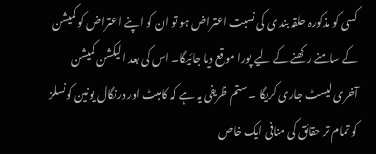کسی کو مذکورہ حلقہ بند ی کی نسبت اعتراض ہو تو ان کو اپنے اعتراض کو کمیشن کے سامنے رکھنے کے لیے پورا موقع دیا جائیگا۔ اس کی بعد الیکشن کمیشن آخری لیسٹ جاری کریگا ۔ ستم ظریفی یہ ہے کہ کامبٹ اور درنگال یونین کونسلز کو تمام تر حقائق کی منافی ایک خاص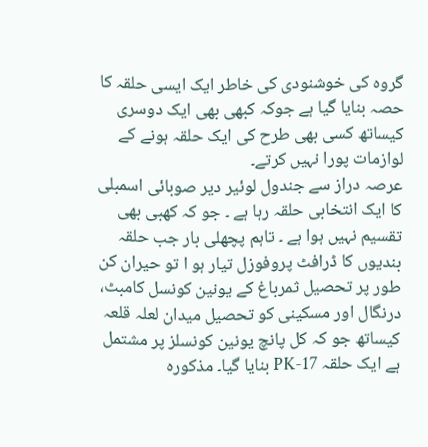گروہ کی خوشنودی کی خاطر ایک ایسی حلقہ کا حصہ بنایا گیا ہے جوکہ کبھی بھی ایک دوسری کیساتھ کسی بھی طرح کی ایک حلقہ ہونے کے لوازمات پورا نہیں کرتے۔
عرصہ دراز سے جندول لوئیر دیر صوبائی اسمبلی کا ایک انتخابی حلقہ رہا ہے ۔ جو کہ کھبی بھی تقسیم نہیں ہوا ہے ۔ تاہم پچھلی بار جب حلقہ بندیوں کا ڈرافٹ پروفوزل تیار ہو ا تو حیران کن طور پر تحصیل ثمرباغ کے یونین کونسل کامبٹ، درنگال اور مسکینی کو تحصیل میدان لعلہ قلعہ کیساتھ جو کہ کل پانچ یونین کونسلز پر مشتمل ہے ایک حلقہ PK-17 بنایا گیا۔ مذکورہ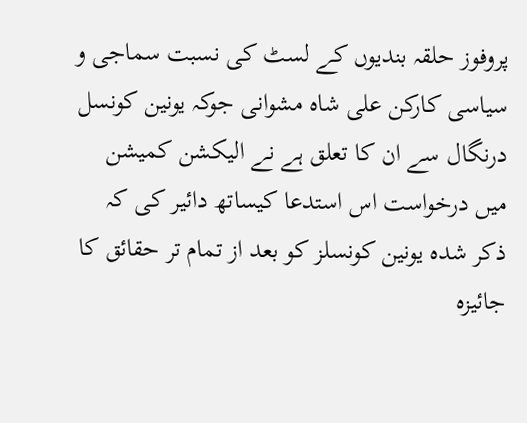پروفوز حلقہ بندیوں کے لسٹ کی نسبت سماجی و سیاسی کارکن علی شاہ مشوانی جوکہ یونین کونسل درنگال سے ان کا تعلق ہے نے الیکشن کمیشن میں درخواست اس استدعا کیساتھ دائیر کی کہ ذکر شدہ یونین کونسلز کو بعد از تمام تر حقائق کا جائیزہ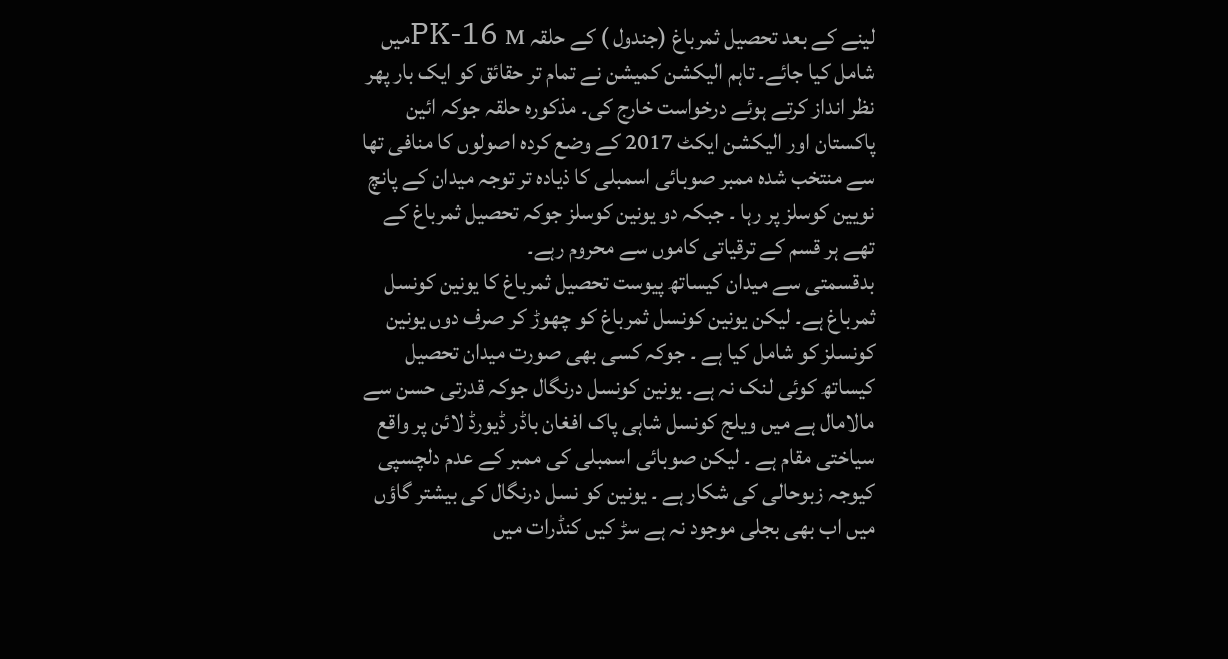لینے کے بعد تحصیل ثمرباغ (جندول ) کے حلقہ PK-16 Mمیں شامل کیا جائے۔ تاہم الیکشن کمیشن نے تمام تر حقائق کو ایک بار پھر نظر انداز کرتے ہوئے درخواست خارج کی۔ مذکورہ حلقہ جوکہ ائین پاکستان اور الیکشن ایکٹ 2017 کے وضع کردہ اصولوں کا منافی تھا سے منتخب شدہ ممبر صوبائی اسمبلی کا ذیادہ تر توجہ میدان کے پانچ نویین کوسلز پر رہا ۔ جبکہ دو یونین کوسلز جوکہ تحصیل ثمرباغ کے تھے ہر قسم کے ترقیاتی کاموں سے محروم رہے۔
بدقسمتی سے میدان کیساتھ پیوست تحصیل ثمرباغ کا یونین کونسل ثمرباغ ہے۔ لیکن یونین کونسل ثمرباغ کو چھوڑ کر صرف دوں یونین کونسلز کو شامل کیا ہے ۔ جوکہ کسی بھی صورت میدان تحصیل کیساتھ کوئی لنک نہ ہے۔ یونین کونسل درنگال جوکہ قدرتی حسن سے مالامال ہے میں ویلج کونسل شاہی پاک افغان باڈر ڈیورڈ لائن پر واقع سیاختی مقام ہے ۔ لیکن صوبائی اسمبلی کی ممبر کے عدم دلچسپی کیوجہ زبوحالی کی شکار ہے ۔ یونین کو نسل درنگال کی بیشتر گاؤں میں اب بھی بجلی موجود نہ ہے سڑ کیں کنڈرات میں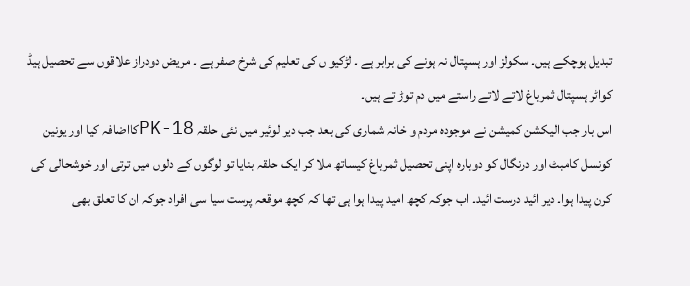تبدیل ہوچکے ہیں۔ سکولز اور ہسپتال نہ ہونے کی برابر ہے ۔ لڑکیو ں کی تعلیم کی شرخ صفر ہے ۔ مریض دودراز علاقوں سے تحصیل ہیڈ کواٹر ہسپتال ثمرباغ لاتے لاتے راستے میں دم توڑ تے ہیں۔
اس بار جب الیکشن کمیشن نے موجودہ مردم و خانہ شماری کی بعد جب دیر لوئیر میں نئی حلقہ PK-18کااضافہ کیا اور یونین کونسل کامبٹ اور درنگال کو دوبارہ اپنی تحصیل ثمرباغ کیساتھ ملا کر ایک حلقہ بنایا تو لوگوں کے دلوں میں ترتی اور خوشحالی کی کرن پیدا ہوا۔ دیر ائید درست ائید۔ اب جوکہ کچھ امید پیدا ہوا ہی تھا کہ کچھ موقعہ پرست سیا سی افراد جوکہ ان کا تعلق بھی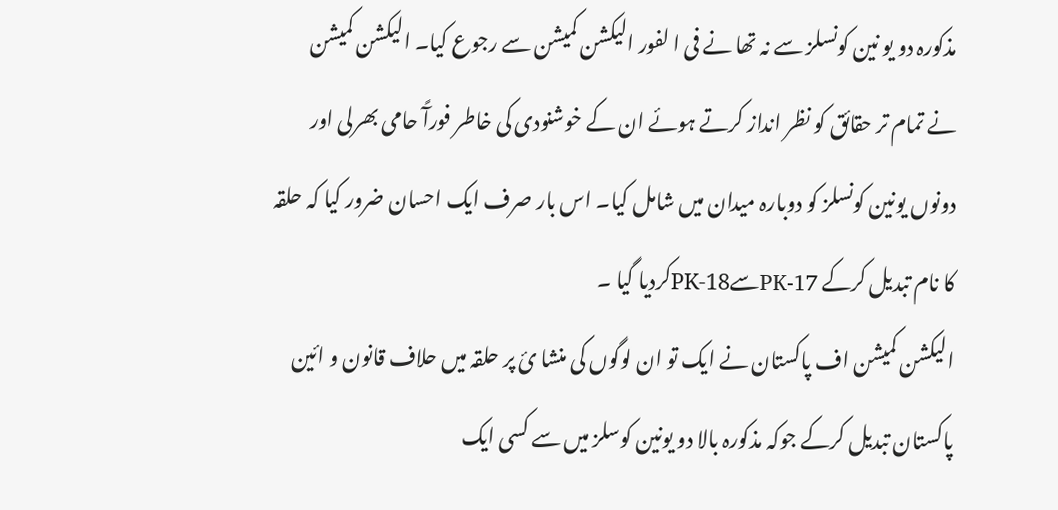مذکورہ دو یو نین کونسلز سے نہ تھا نے فی ا لفور الیکشن کمیشن سے رجوع کیا۔ الیکشن کمیشن نے تمام تر حقائق کو نظر انداز کرتے ہوئے ان کے خوشنودی کی خاطر فورآً حامی بھرلی اور دونوں یونین کونسلز کو دوبارہ میدان میں شامل کیا۔ اس بار صرف ایک احسان ضرور کیا کہ حلقہ کا نام تبدیل کرکے PK-17سےPK-18کردیا گیا ۔
الیکشن کمیشن اف پاکستان نے ایک تو ان لوگوں کی منشا ئ پر حلقہ میں حلاف قانون و ائین پاکستان تبدیل کرکے جوکہ مذکورہ بالا دو یونین کوسلز میں سے کسی ایک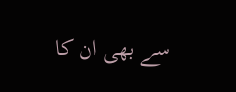سے بھی ان کا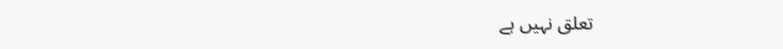تعلق نہیں ہے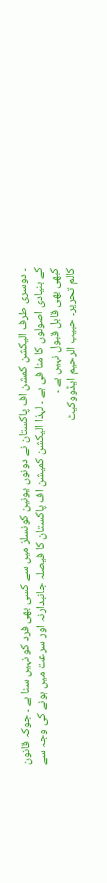۔ دوسری طرف الیکشن کمشن اف پاکستان نے دونوں یونین کونسلز میں سے کسی بھی فرد کو نہیں سنا ہے ۔ جوکہ قانون کے بنیادی اصولوں کا منا فی ہے ۔ لہذا الیکشن کمیشن اف پاکستان کا فیصلہ جانبدارنہ اور سرعت میں ہونے کی وجہ سے کبھی بھی قابل قبول نہیں ہے ۔
کالم تحریر۔ حبیب الرحیم ایڈووکیٹ